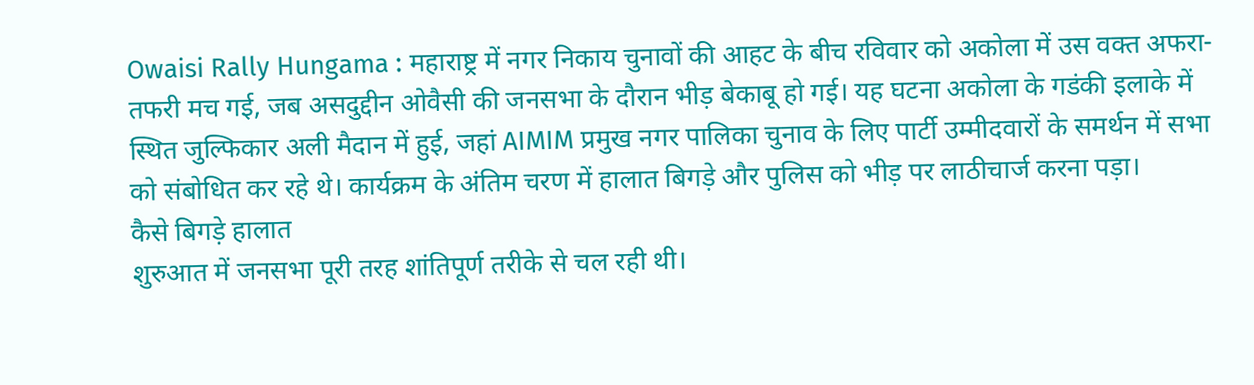Owaisi Rally Hungama : महाराष्ट्र में नगर निकाय चुनावों की आहट के बीच रविवार को अकोला में उस वक्त अफरा-तफरी मच गई, जब असदुद्दीन ओवैसी की जनसभा के दौरान भीड़ बेकाबू हो गई। यह घटना अकोला के गडंकी इलाके में स्थित जुल्फिकार अली मैदान में हुई, जहां AIMIM प्रमुख नगर पालिका चुनाव के लिए पार्टी उम्मीदवारों के समर्थन में सभा को संबोधित कर रहे थे। कार्यक्रम के अंतिम चरण में हालात बिगड़े और पुलिस को भीड़ पर लाठीचार्ज करना पड़ा।
कैसे बिगड़े हालात
शुरुआत में जनसभा पूरी तरह शांतिपूर्ण तरीके से चल रही थी।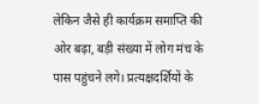लेकिन जैसे ही कार्यक्रम समाप्ति की ओर बढ़ा, बड़ी संख्या में लोग मंच के पास पहुंचने लगे। प्रत्यक्षदर्शियों के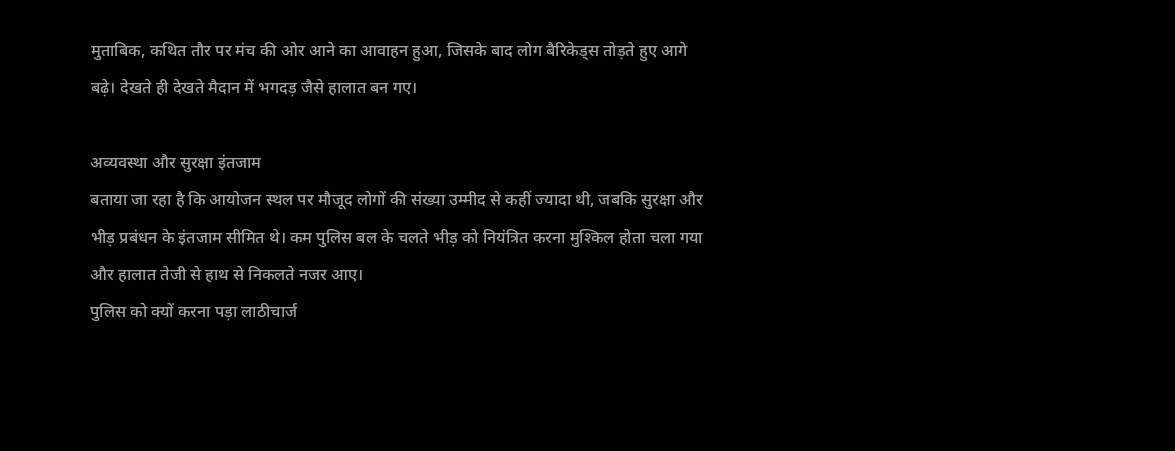मुताबिक, कथित तौर पर मंच की ओर आने का आवाहन हुआ, जिसके बाद लोग बैरिकेड्स तोड़ते हुए आगे बढ़े। देखते ही देखते मैदान में भगदड़ जैसे हालात बन गए।

अव्यवस्था और सुरक्षा इंतजाम
बताया जा रहा है कि आयोजन स्थल पर मौजूद लोगों की संख्या उम्मीद से कहीं ज्यादा थी, जबकि सुरक्षा और भीड़ प्रबंधन के इंतजाम सीमित थे। कम पुलिस बल के चलते भीड़ को नियंत्रित करना मुश्किल होता चला गया और हालात तेजी से हाथ से निकलते नजर आए।
पुलिस को क्यों करना पड़ा लाठीचार्ज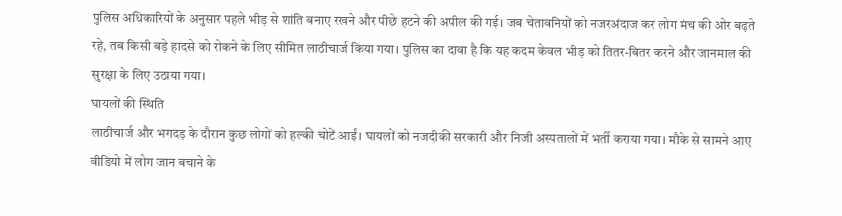पुलिस अधिकारियों के अनुसार पहले भीड़ से शांति बनाए रखने और पीछे हटने की अपील की गई। जब चेतावनियों को नजरअंदाज कर लोग मंच की ओर बढ़ते रहे, तब किसी बड़े हादसे को रोकने के लिए सीमित लाठीचार्ज किया गया। पुलिस का दावा है कि यह कदम केवल भीड़ को तितर-बितर करने और जानमाल की सुरक्षा के लिए उठाया गया।
घायलों की स्थिति
लाठीचार्ज और भगदड़ के दौरान कुछ लोगों को हल्की चोटें आईं। घायलों को नजदीकी सरकारी और निजी अस्पतालों में भर्ती कराया गया। मौके से सामने आए वीडियो में लोग जान बचाने के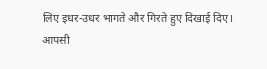लिए इधर-उधर भागते और गिरते हुए दिखाई दिए।
आपसी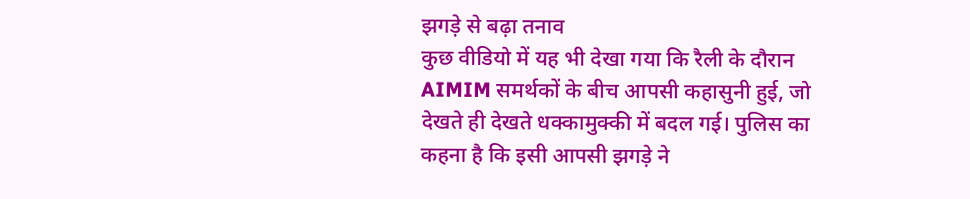झगड़े से बढ़ा तनाव
कुछ वीडियो में यह भी देखा गया कि रैली के दौरान AIMIM समर्थकों के बीच आपसी कहासुनी हुई, जो देखते ही देखते धक्कामुक्की में बदल गई। पुलिस का कहना है कि इसी आपसी झगड़े ने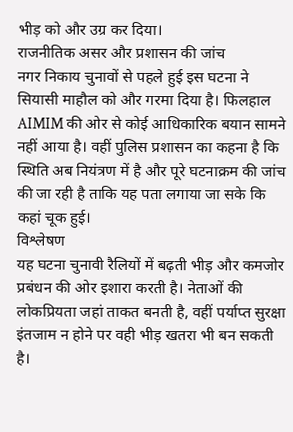भीड़ को और उग्र कर दिया।
राजनीतिक असर और प्रशासन की जांच
नगर निकाय चुनावों से पहले हुई इस घटना ने सियासी माहौल को और गरमा दिया है। फिलहाल AIMIM की ओर से कोई आधिकारिक बयान सामने नहीं आया है। वहीं पुलिस प्रशासन का कहना है कि स्थिति अब नियंत्रण में है और पूरे घटनाक्रम की जांच की जा रही है ताकि यह पता लगाया जा सके कि कहां चूक हुई।
विश्लेषण
यह घटना चुनावी रैलियों में बढ़ती भीड़ और कमजोर प्रबंधन की ओर इशारा करती है। नेताओं की लोकप्रियता जहां ताकत बनती है, वहीं पर्याप्त सुरक्षा इंतजाम न होने पर वही भीड़ खतरा भी बन सकती है।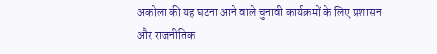अकोला की यह घटना आने वाले चुनावी कार्यक्रमों के लिए प्रशासन और राजनीतिक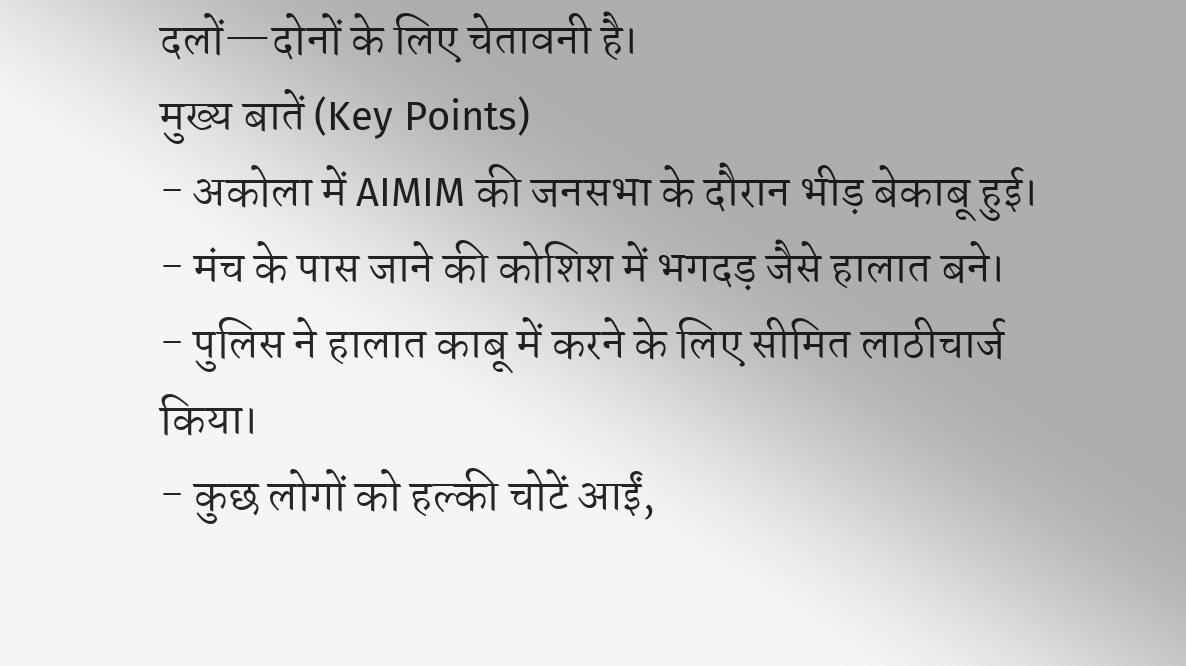दलों—दोनों के लिए चेतावनी है।
मुख्य बातें (Key Points)
- अकोला में AIMIM की जनसभा के दौरान भीड़ बेकाबू हुई।
- मंच के पास जाने की कोशिश में भगदड़ जैसे हालात बने।
- पुलिस ने हालात काबू में करने के लिए सीमित लाठीचार्ज किया।
- कुछ लोगों को हल्की चोटें आईं,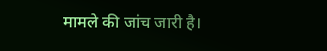मामले की जांच जारी है।